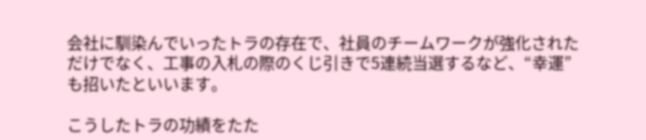会社に馴染んでいったトラの存在で、社員のチームワークが強化されただけでなく、工事の入札の際のくじ引きで5連続当選するなど、“幸運”も招いたといいます。

こうしたトラの功績をたた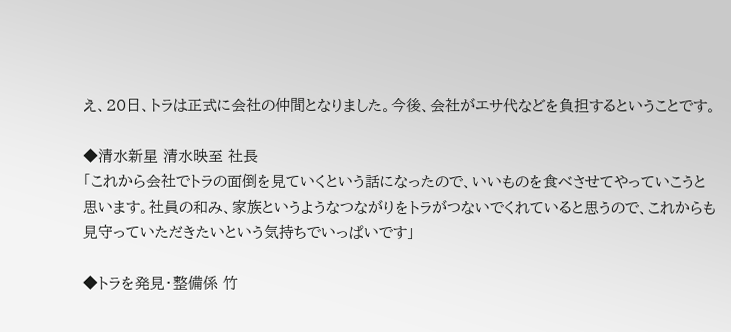え、20日、トラは正式に会社の仲間となりました。今後、会社がエサ代などを負担するということです。

◆清水新星 清水映至 社長
「これから会社でトラの面倒を見ていくという話になったので、いいものを食べさせてやっていこうと思います。社員の和み、家族というようなつながりをトラがつないでくれていると思うので、これからも見守っていただきたいという気持ちでいっぱいです」

◆トラを発見・整備係 竹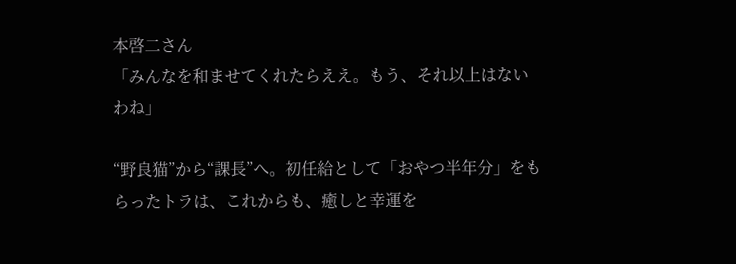本啓二さん
「みんなを和ませてくれたらええ。もう、それ以上はないわね」

“野良猫”から“課長”へ。初任給として「おやつ半年分」をもらったトラは、これからも、癒しと幸運を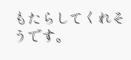もたらしてくれそうです。